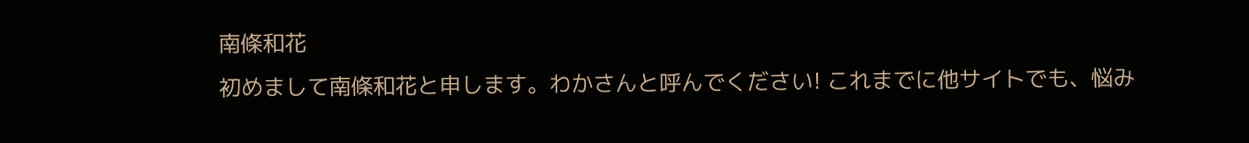南條和花
初めまして南條和花と申します。わかさんと呼んでください! これまでに他サイトでも、悩み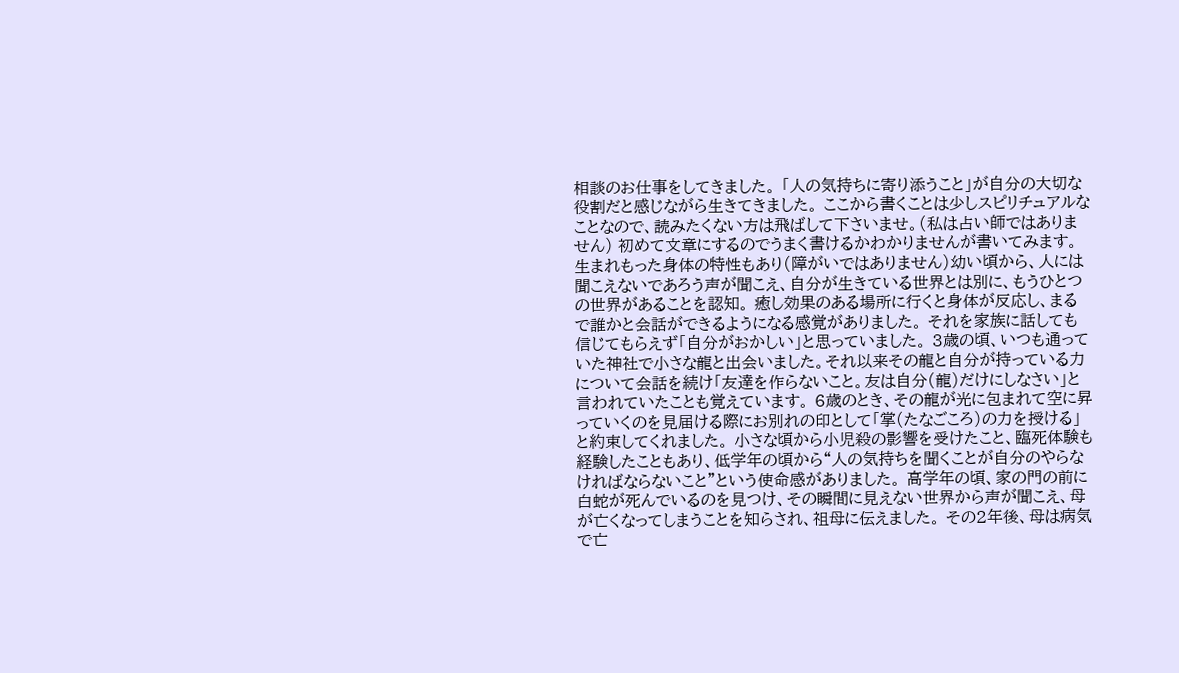相談のお仕事をしてきました。 「人の気持ちに寄り添うこと」が自分の大切な役割だと感じながら生きてきました。 ここから書くことは少しスピリチュアルなことなので、読みたくない方は飛ばして下さいませ。(私は占い師ではありません) 初めて文章にするのでうまく書けるかわかりませんが書いてみます。 生まれもった身体の特性もあり(障がいではありません)幼い頃から、人には聞こえないであろう声が聞こえ、自分が生きている世界とは別に、もうひとつの世界があることを認知。 癒し効果のある場所に行くと身体が反応し、まるで誰かと会話ができるようになる感覚がありました。 それを家族に話しても信じてもらえず「自分がおかしい」と思っていました。 3歳の頃、いつも通っていた神社で小さな龍と出会いました。それ以来その龍と自分が持っている力について会話を続け「友達を作らないこと。友は自分(龍)だけにしなさい」と言われていたことも覚えています。 6歳のとき、その龍が光に包まれて空に昇っていくのを見届ける際にお別れの印として「掌(たなごころ)の力を授ける」と約束してくれました。 小さな頃から小児殺の影響を受けたこと、臨死体験も経験したこともあり、低学年の頃から“人の気持ちを聞くことが自分のやらなければならないこと”という使命感がありました。 高学年の頃、家の門の前に白蛇が死んでいるのを見つけ、その瞬間に見えない世界から声が聞こえ、母が亡くなってしまうことを知らされ、祖母に伝えました。 その2年後、母は病気で亡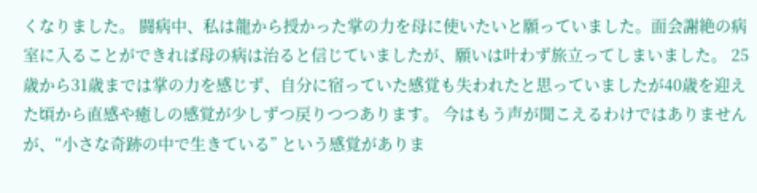くなりました。 闘病中、私は龍から授かった掌の力を母に使いたいと願っていました。面会謝絶の病室に入ることができれば母の病は治ると信じていましたが、願いは叶わず旅立ってしまいました。 25歳から31歳までは掌の力を感じず、自分に宿っていた感覚も失われたと思っていましたが40歳を迎えた頃から直感や癒しの感覚が少しずつ戻りつつあります。 今はもう声が聞こえるわけではありませんが、“小さな奇跡の中で生きている” という感覚がありま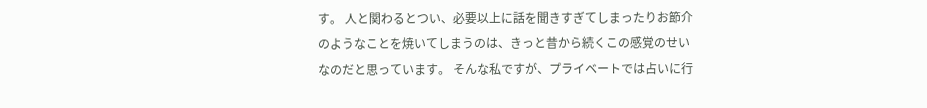す。 人と関わるとつい、必要以上に話を聞きすぎてしまったりお節介のようなことを焼いてしまうのは、きっと昔から続くこの感覚のせいなのだと思っています。 そんな私ですが、プライベートでは占いに行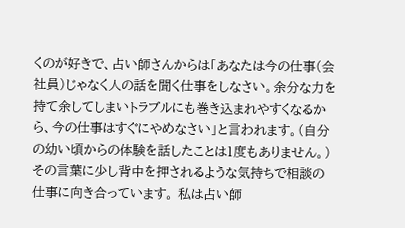くのが好きで、占い師さんからは「あなたは今の仕事(会社員)じゃなく人の話を聞く仕事をしなさい。余分な力を持て余してしまいトラブルにも巻き込まれやすくなるから、今の仕事はすぐにやめなさい」と言われます。(自分の幼い頃からの体験を話したことは1度もありません。) その言葉に少し背中を押されるような気持ちで相談の仕事に向き合っています。 私は占い師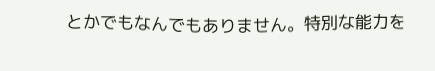とかでもなんでもありません。特別な能力を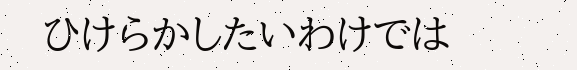ひけらかしたいわけでは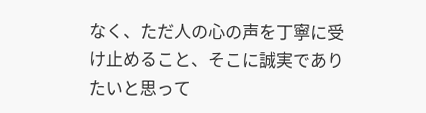なく、ただ人の心の声を丁寧に受け止めること、そこに誠実でありたいと思って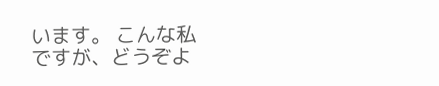います。 こんな私ですが、どうぞよ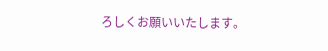ろしくお願いいたします。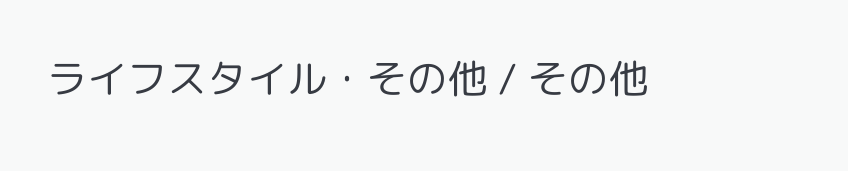ライフスタイル・その他 / その他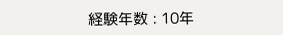経験年数 : 10年